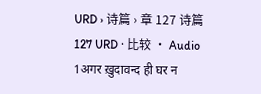URD › 诗篇 › 章 127 诗篇 127 URD · 比较 · Audio 1अगर ख़ुदावन्द ही घर न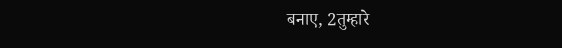बनाए, 2तुम्हारे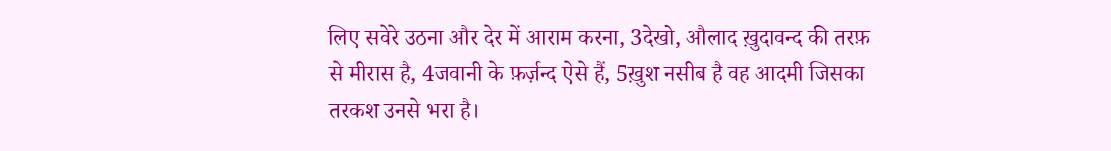लिए सवेरे उठना और देर में आराम करना, 3देखो, औलाद ख़ुदावन्द की तरफ़ से मीरास है, 4जवानी के फ़र्ज़न्द ऐसे हैं, 5ख़ुश नसीब है वह आदमी जिसका तरकश उनसे भरा है।